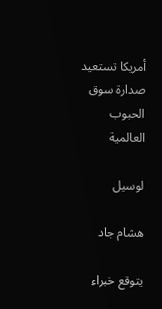أمريكا تستعيد صدارة سوق الحبوب العالمية

لوسيل

هشام جاد

يتوقع خبراء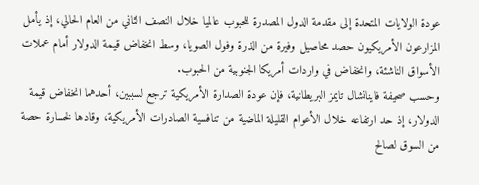عودة الولايات المتحدة إلى مقدمة الدول المصدرة للحبوب عالميا خلال النصف الثاني من العام الحالي، إذ يأمل المزارعون الأمريكيون حصد محاصيل وفيرة من الذرة وفول الصويا، وسط انخفاض قيمة الدولار أمام عملات الأسواق الناشئة، وانخفاض في واردات أمريكا الجنوبية من الحبوب.
وحسب صحيفة فاينانشال تايمز البريطانية، فإن عودة الصدارة الأمريكية ترجع لسببين، أحدهما انخفاض قيمة الدولار، إذ حد ارتفاعه خلال الأعوام القليلة الماضية من تنافسية الصادرات الأمريكية، وقادها لخسارة حصة من السوق لصالح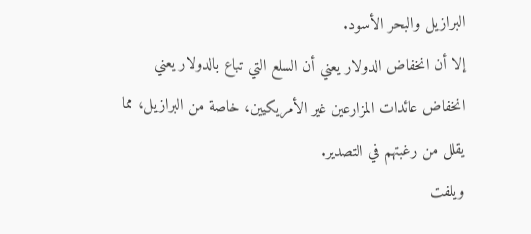البرازيل والبحر الأسود.
إلا أن انخفاض الدولار يعني أن السلع التي تباع بالدولار يعني انخفاض عائدات المزارعين غير الأمريكيين، خاصة من البرازيل، مما يقلل من رغبتهم في التصدير.
ويلفت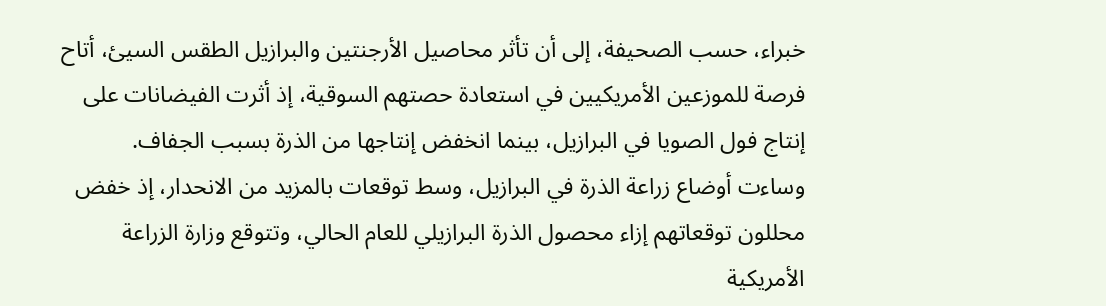خبراء، حسب الصحيفة، إلى أن تأثر محاصيل الأرجنتين والبرازيل الطقس السيئ، أتاح فرصة للموزعين الأمريكيين في استعادة حصتهم السوقية، إذ أثرت الفيضانات على إنتاج فول الصويا في البرازيل، بينما انخفض إنتاجها من الذرة بسبب الجفاف.
وساءت أوضاع زراعة الذرة في البرازيل، وسط توقعات بالمزيد من الانحدار، إذ خفض محللون توقعاتهم إزاء محصول الذرة البرازيلي للعام الحالي، وتتوقع وزارة الزراعة الأمريكية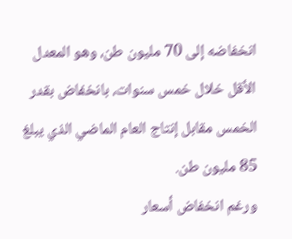انخفاضه إلى 70 مليون طن، وهو المعدل الأقل خلال خمس سنوات، بانخفاض بقدر الخمس مقابل إنتاج العام الماضي الذي يبلغ 85 مليون طن.
ورغم انخفاض أسعار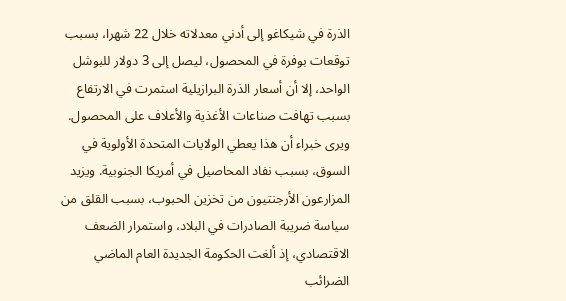الذرة في شيكاغو إلى أدني معدلاته خلال 22 شهرا، بسبب توقعات بوفرة في المحصول، ليصل إلى 3 دولار للبوشل الواحد، إلا أن أسعار الذرة البرازيلية استمرت في الارتفاع بسبب تهافت صناعات الأغذية والأعلاف على المحصول.
ويرى خبراء أن هذا يعطي الولايات المتحدة الأولوية في السوق، بسبب نفاد المحاصيل في أمريكا الجنوبية. ويزيد المزارعون الأرجنتيون من تخزين الحبوب، بسبب القلق من سياسة ضريبة الصادرات في البلاد، واستمرار الضعف الاقتصادي، إذ ألغت الحكومة الجديدة العام الماضي الضرائب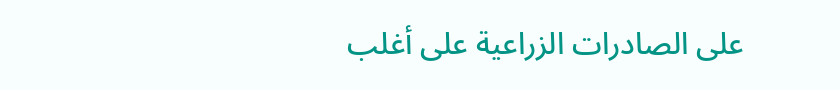على الصادرات الزراعية على أغلب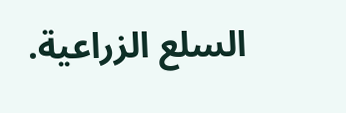السلع الزراعية.